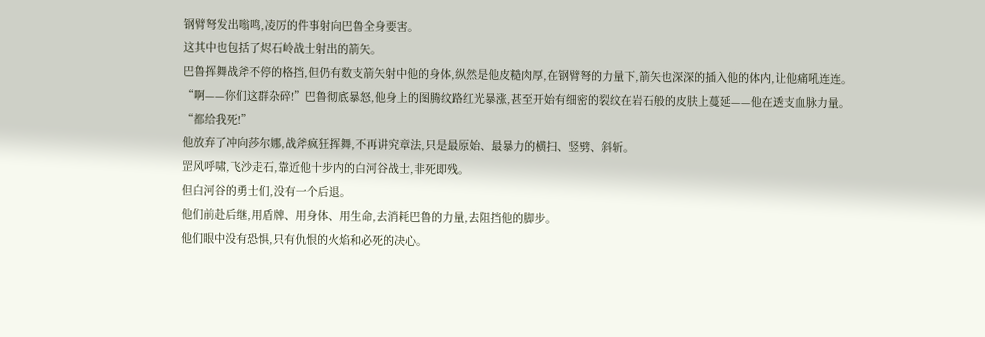钢臂弩发出嗡鸣,凌厉的件事射向巴鲁全身要害。
这其中也包括了烬石岭战士射出的箭矢。
巴鲁挥舞战斧不停的格挡,但仍有数支箭矢射中他的身体,纵然是他皮糙肉厚,在钢臂弩的力量下,箭矢也深深的插入他的体内,让他痛吼连连。
“啊——你们这群杂碎!”巴鲁彻底暴怒,他身上的图腾纹路红光暴涨,甚至开始有细密的裂纹在岩石般的皮肤上蔓延——他在透支血脉力量。
“都给我死!”
他放弃了冲向莎尔娜,战斧疯狂挥舞,不再讲究章法,只是最原始、最暴力的横扫、竖劈、斜斩。
罡风呼啸,飞沙走石,靠近他十步内的白河谷战士,非死即残。
但白河谷的勇士们,没有一个后退。
他们前赴后继,用盾牌、用身体、用生命,去消耗巴鲁的力量,去阻挡他的脚步。
他们眼中没有恐惧,只有仇恨的火焰和必死的决心。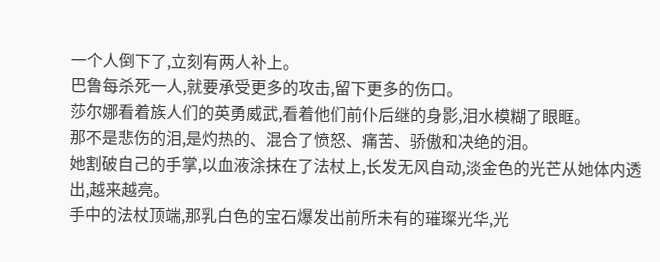一个人倒下了,立刻有两人补上。
巴鲁每杀死一人,就要承受更多的攻击,留下更多的伤口。
莎尔娜看着族人们的英勇威武,看着他们前仆后继的身影,泪水模糊了眼眶。
那不是悲伤的泪,是灼热的、混合了愤怒、痛苦、骄傲和决绝的泪。
她割破自己的手掌,以血液涂抹在了法杖上,长发无风自动,淡金色的光芒从她体内透出,越来越亮。
手中的法杖顶端,那乳白色的宝石爆发出前所未有的璀璨光华,光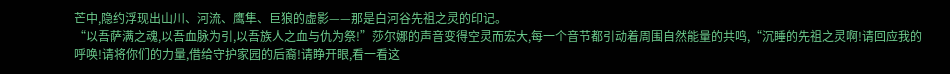芒中,隐约浮现出山川、河流、鹰隼、巨狼的虚影——那是白河谷先祖之灵的印记。
“以吾萨满之魂,以吾血脉为引,以吾族人之血与仇为祭!”莎尔娜的声音变得空灵而宏大,每一个音节都引动着周围自然能量的共鸣,“沉睡的先祖之灵啊!请回应我的呼唤!请将你们的力量,借给守护家园的后裔!请睁开眼,看一看这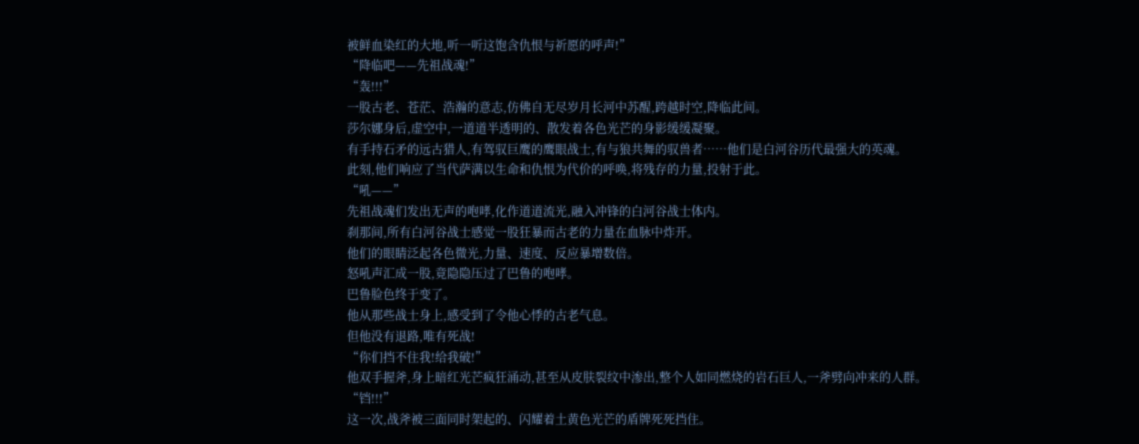被鲜血染红的大地,听一听这饱含仇恨与祈愿的呼声!”
“降临吧——先祖战魂!”
“轰!!!”
一股古老、苍茫、浩瀚的意志,仿佛自无尽岁月长河中苏醒,跨越时空,降临此间。
莎尔娜身后,虚空中,一道道半透明的、散发着各色光芒的身影缓缓凝聚。
有手持石矛的远古猎人,有驾驭巨鹰的鹰眼战士,有与狼共舞的驭兽者……他们是白河谷历代最强大的英魂。
此刻,他们响应了当代萨满以生命和仇恨为代价的呼唤,将残存的力量,投射于此。
“吼——”
先祖战魂们发出无声的咆哮,化作道道流光,融入冲锋的白河谷战士体内。
刹那间,所有白河谷战士感觉一股狂暴而古老的力量在血脉中炸开。
他们的眼睛泛起各色微光,力量、速度、反应暴增数倍。
怒吼声汇成一股,竟隐隐压过了巴鲁的咆哮。
巴鲁脸色终于变了。
他从那些战士身上,感受到了令他心悸的古老气息。
但他没有退路,唯有死战!
“你们挡不住我!给我破!”
他双手握斧,身上暗红光芒疯狂涌动,甚至从皮肤裂纹中渗出,整个人如同燃烧的岩石巨人,一斧劈向冲来的人群。
“铛!!!”
这一次,战斧被三面同时架起的、闪耀着土黄色光芒的盾牌死死挡住。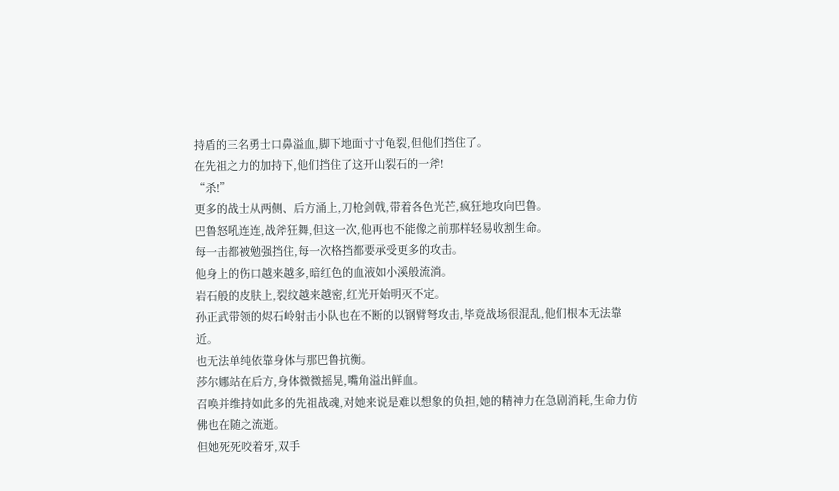持盾的三名勇士口鼻溢血,脚下地面寸寸龟裂,但他们挡住了。
在先祖之力的加持下,他们挡住了这开山裂石的一斧!
“杀!”
更多的战士从两侧、后方涌上,刀枪剑戟,带着各色光芒,疯狂地攻向巴鲁。
巴鲁怒吼连连,战斧狂舞,但这一次,他再也不能像之前那样轻易收割生命。
每一击都被勉强挡住,每一次格挡都要承受更多的攻击。
他身上的伤口越来越多,暗红色的血液如小溪般流淌。
岩石般的皮肤上,裂纹越来越密,红光开始明灭不定。
孙正武带领的烬石岭射击小队也在不断的以钢臂弩攻击,毕竟战场很混乱,他们根本无法靠近。
也无法单纯依靠身体与那巴鲁抗衡。
莎尔娜站在后方,身体微微摇晃,嘴角溢出鲜血。
召唤并维持如此多的先祖战魂,对她来说是难以想象的负担,她的精神力在急剧消耗,生命力仿佛也在随之流逝。
但她死死咬着牙,双手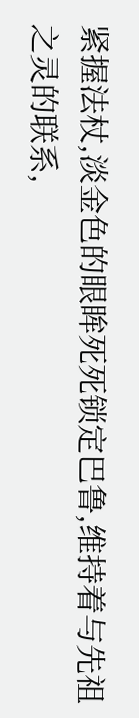紧握法杖,淡金色的眼眸死死锁定巴鲁,维持着与先祖之灵的联系,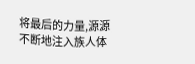将最后的力量,源源不断地注入族人体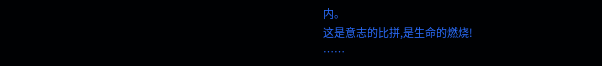内。
这是意志的比拼,是生命的燃烧!
……